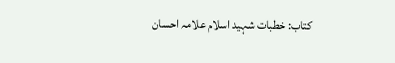کتاب: خطبات شہید اسلام علامہ احسان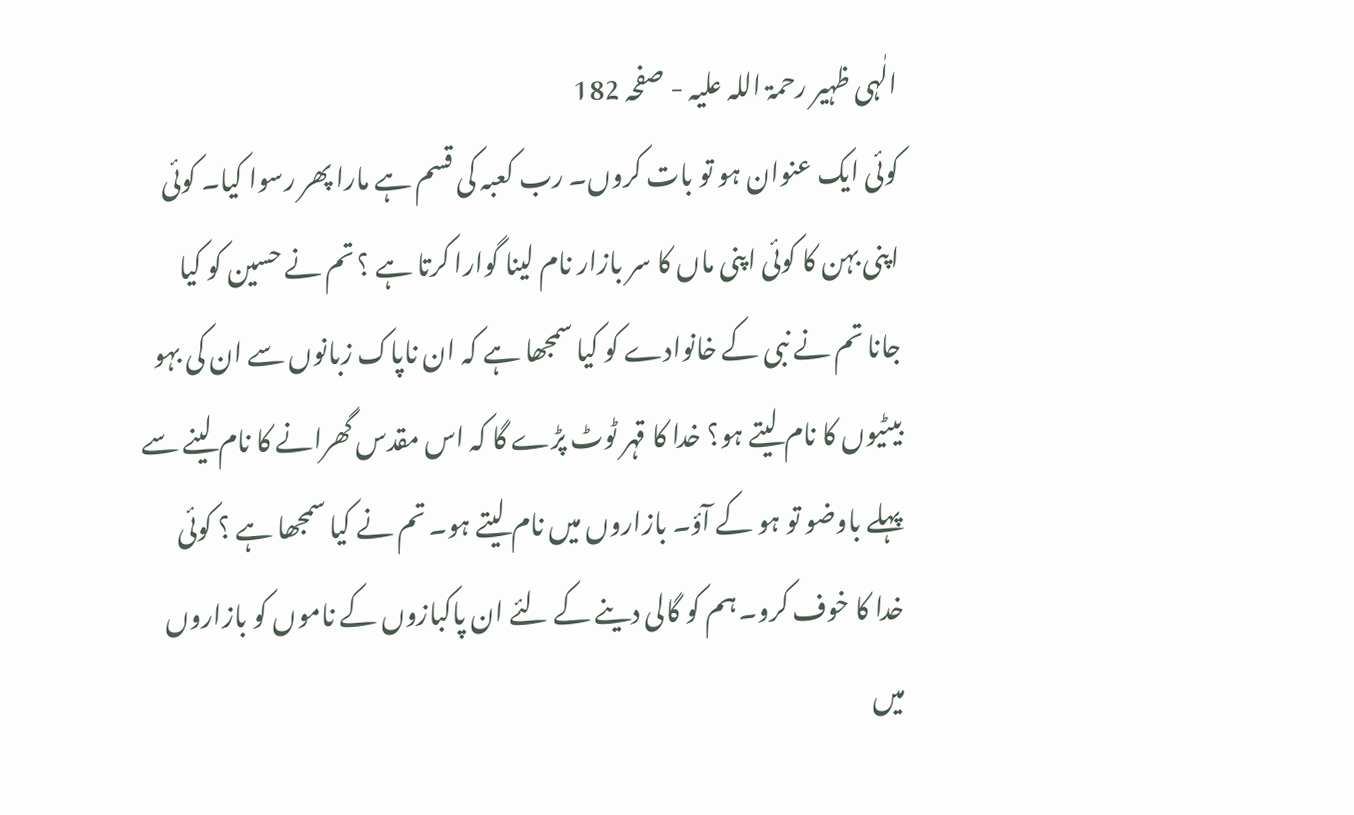الٰہی ظہیر رحمۃ اللہ علیہ - صفحہ 182
کوئی ایک عنوان ہو تو بات کروں۔ رب کعبہ کی قسم ہے مارا پھر رسوا کیا۔ کوئی اپنی بہن کا کوئی اپنی ماں کا سر بازار نام لینا گوارا کرتا ہے ؟ تم نے حسین کو کیا جانا تم نے نبی کے خانوادے کو کیا سمجھا ہے کہ ان ناپاک زبانوں سے ان کی بہو بیٹیوں کا نام لیتے ہو؟ خدا کا قہر ٹوٹ پڑے گا کہ اس مقدس گھرانے کا نام لینے سے پہلے باوضو تو ہو کے آؤ۔ بازاروں میں نام لیتے ہو۔ تم نے کیا سمجھا ہے ؟ کوئی خدا کا خوف کرو۔ ہم کو گالی دینے کے لئے ان پاکبازوں کے ناموں کو بازاروں میں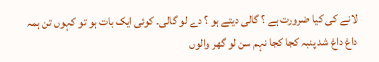لانے کی کیا ضرورت ہے ؟ گالی دیتے ہو ؟ دے لو گالی۔ کوئی ایک بات ہو تو کہوں تن ہمہ داغ داغ شد پنبہ کجا کجا نہم سن لو گھر والوں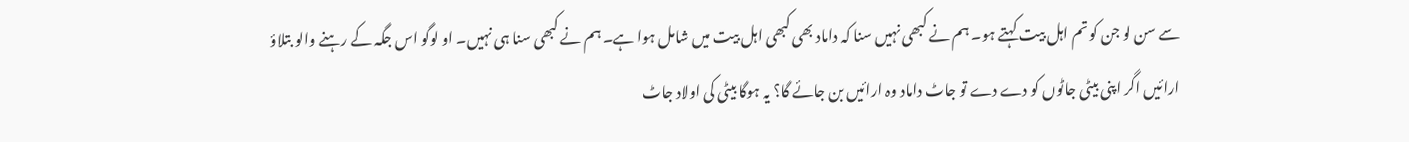سے سن لو جن کو تم اہل بیت کہتے ہو۔ ہم نے کبھی نہیں سنا کہ داماد بھی کبھی اہل بیت میں شامل ہوا ہے۔ ہم نے کبھی سنا ہی نہیں۔ او لوگو اس جگہ کے رہنے والو بتلاؤ ارائیں اگر اپنی بیٹی جاٹوں کو دے دے تو جاٹ داماد وہ ارائیں بن جائے گا؟ یہ ہوگا بیٹی کی اولاد جاٹ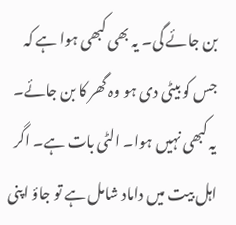بن جائے گی۔ یہ بھی کبھی ہوا ہے کہ جس کو بیٹی دی ہو وہ گھر کا بن جائے۔ یہ کبھی نہیں ہوا۔ الٹی بات ہے۔ اگر اہل بیت میں داماد شامل ہے تو جاؤ اپنی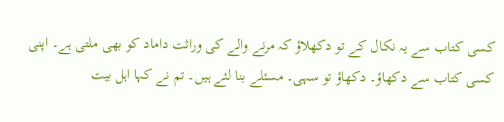کسی کتاب سے یہ نکال کے تو دکھلاؤ کہ مرنے والے کی وراثت داماد کو بھی ملتی ہے۔ اپنی کسی کتاب سے دکھاؤ۔ دکھاؤ تو سہی۔ مسئلے بنا لئے ہیں۔ تم نے کہا اہل بیت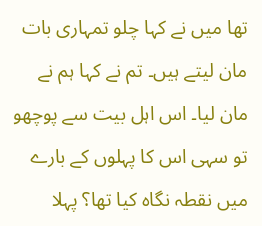تھا میں نے کہا چلو تمہاری بات مان لیتے ہیں۔ تم نے کہا ہم نے مان لیا۔ اس اہل بیت سے پوچھو تو سہی اس کا پہلوں کے بارے میں نقطہ نگاہ کیا تھا؟ پہلا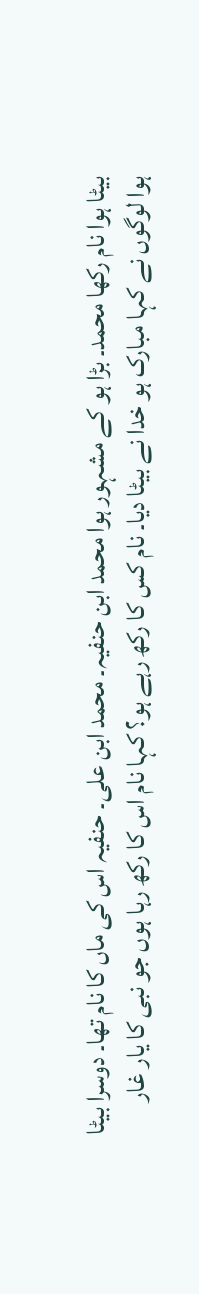بیٹا ہوا نام رکھا محمد۔ بڑا ہو کے مشہور ہوا محمد ابن حنفیہ۔ محمد ابن علی۔ حنفیہ اس کی ماں کا نام تھا۔ دوسرا بیٹا ہوا لوگوں نے کہا مبارک ہو خدا نے بیٹا دیا۔ نام کس کا رکھ رہے ہو؟ کہا نام اس کا رکھ رہا ہوں جو نبی کا یار غار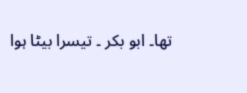تھا۔ ابو بکر ۔ تیسرا بیٹا ہوا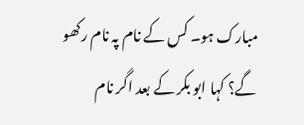مبارک ہو۔ کس کے نام پہ نام رکھو گے؟ کہا ابو بکر کے بعد اگر نام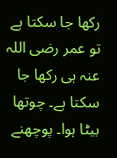رکھا جا سکتا ہے تو عمر رضی اللہ عنہ ہی رکھا جا سکتا ہے۔ چوتھا بیٹا ہوا۔ پوچھنے